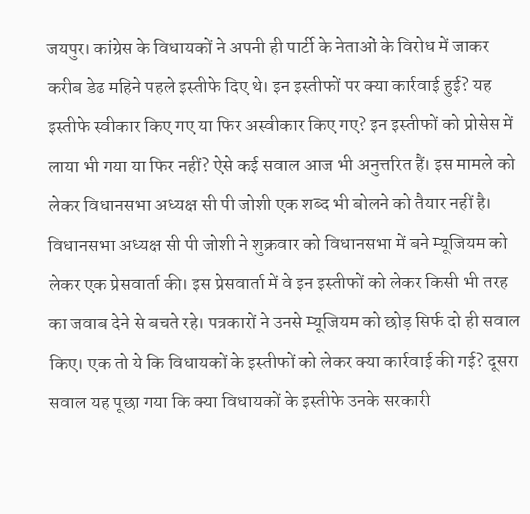जयपुर। कांग्रेस के विधायकों ने अपनी ही पार्टी के नेताओं के विरोध में जाकर करीब डेढ महिने पहले इस्तीफे दिए थे। इन इस्तीफों पर क्या कार्रवाई हुई? यह इस्तीफे स्वीकार किए गए या फिर अस्वीकार किए गए? इन इस्तीफों को प्रोसेस में लाया भी गया या फिर नहीं? ऐसे कई सवाल आज भी अनुत्तरित हैं। इस मामले को लेकर विधानसभा अध्यक्ष सी पी जोशी एक शब्द भी बोलने को तैयार नहीं है।
विधानसभा अध्यक्ष सी पी जोशी ने शुक्रवार को विधानसभा में बने म्यूजियम को लेकर एक प्रेसवार्ता की। इस प्रेसवार्ता में वे इन इस्तीफों को लेकर किसी भी तरह का जवाब देने से बचते रहे। पत्रकारों ने उनसे म्यूजियम को छोड़ सिर्फ दो ही सवाल किए। एक तो ये कि विधायकों के इस्तीफों को लेकर क्या कार्रवाई की गई? दूसरा सवाल यह पूछा गया कि क्या विधायकों के इस्तीफे उनके सरकारी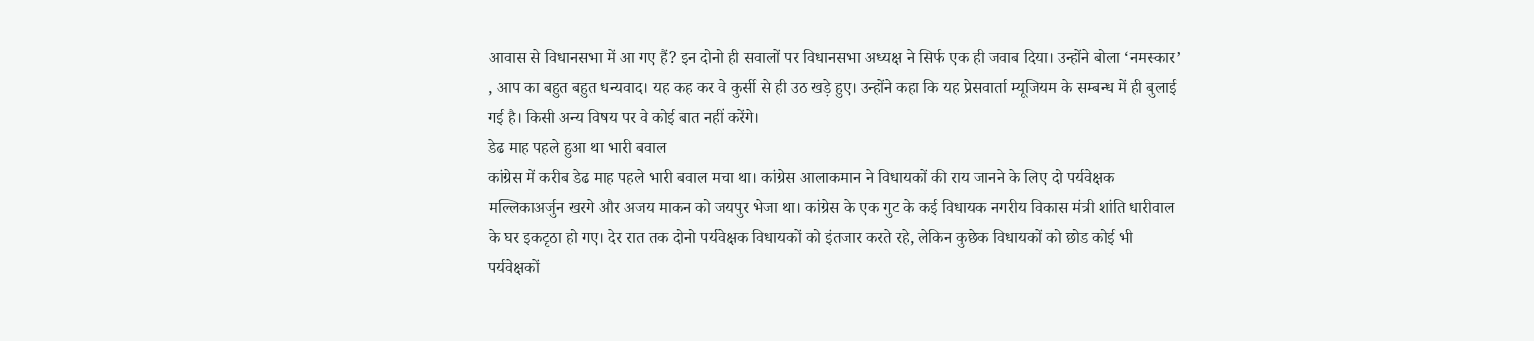आवास से विधानसभा में आ गए हैं? इन दोनो ही सवालों पर विधानसभा अध्यक्ष ने सिर्फ एक ही जवाब दिया। उन्होंने बोला ‘नमस्कार’ , आप का बहुत बहुत धन्यवाद। यह कह कर वे कुर्सी से ही उठ खड़े हुए। उन्होंने कहा कि यह प्रेसवार्ता म्यूजियम के सम्बन्ध में ही बुलाई गई है। किसी अन्य विषय पर वे कोई बात नहीं करेंगे।
डेढ माह पहले हुआ था भारी बवाल
कांग्रेस में करीब डेढ माह पहले भारी बवाल मचा था। कांग्रेस आलाकमान ने विधायकों की राय जानने के लिए दो पर्यवेक्षक मल्लिकाअर्जुन खरगे और अजय माकन को जयपुर भेजा था। कांग्रेस के एक गुट के कई विधायक नगरीय विकास मंत्री शांति धारीवाल के घर इकटृठा हो गए। देर रात तक दोनो पर्यवेक्षक विधायकों को इंतजार करते रहे, लेकिन कुछेक विधायकों को छोड कोई भी पर्यवेक्षकों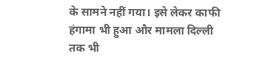के सामने नहीं गया। इसे लेकर काफी हंगामा भी हुआ और मामला दिल्ली तक भी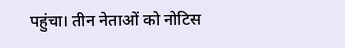पहुंचा। तीन नेताओं को नोटिस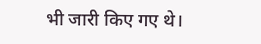भी जारी किए गए थे।